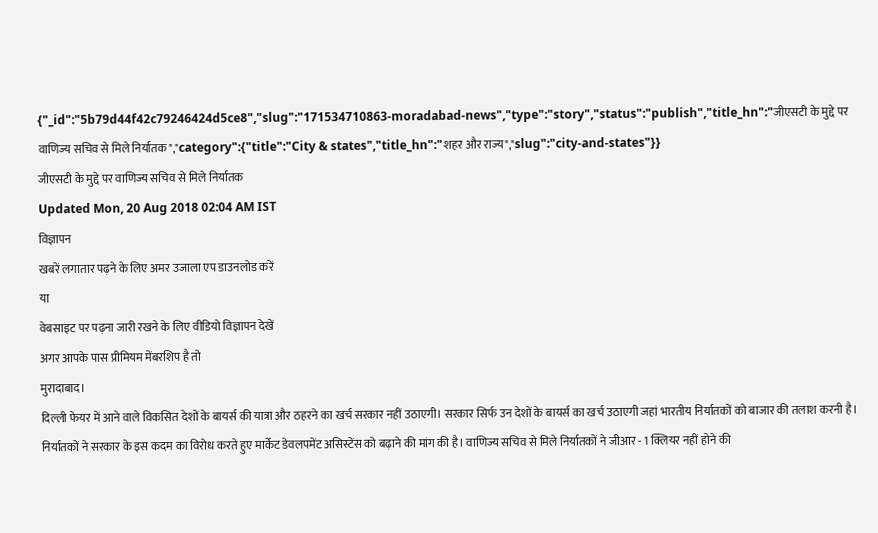{"_id":"5b79d44f42c79246424d5ce8","slug":"171534710863-moradabad-news","type":"story","status":"publish","title_hn":"जीएसटी के मुद्दे पर वाणिज्य सचिव से मिले निर्यातक","category":{"title":"City & states","title_hn":"शहर और राज्य","slug":"city-and-states"}}
जीएसटी के मुद्दे पर वाणिज्य सचिव से मिले निर्यातक
Updated Mon, 20 Aug 2018 02:04 AM IST
विज्ञापन
खबरें लगातार पढ़ने के लिए अमर उजाला एप डाउनलोड करें
या
वेबसाइट पर पढ़ना जारी रखने के लिए वीडियो विज्ञापन देखें
अगर आपके पास प्रीमियम मेंबरशिप है तो
मुरादाबाद।
दिल्ली फेयर में आने वाले विकसित देशों के बायर्स की यात्रा और ठहरने का खर्च सरकार नहीं उठाएगी। सरकार सिर्फ उन देशों के बायर्स का खर्च उठाएगी जहां भारतीय निर्यातकों को बाजार की तलाश करनी है। निर्यातकों ने सरकार के इस कदम का विरोध करते हुए मार्केट डेवलपमेंट असिस्टेंस को बढ़ाने की मांग की है। वाणिज्य सचिव से मिले निर्यातकों ने जीआर - 1 क्लियर नहीं होने की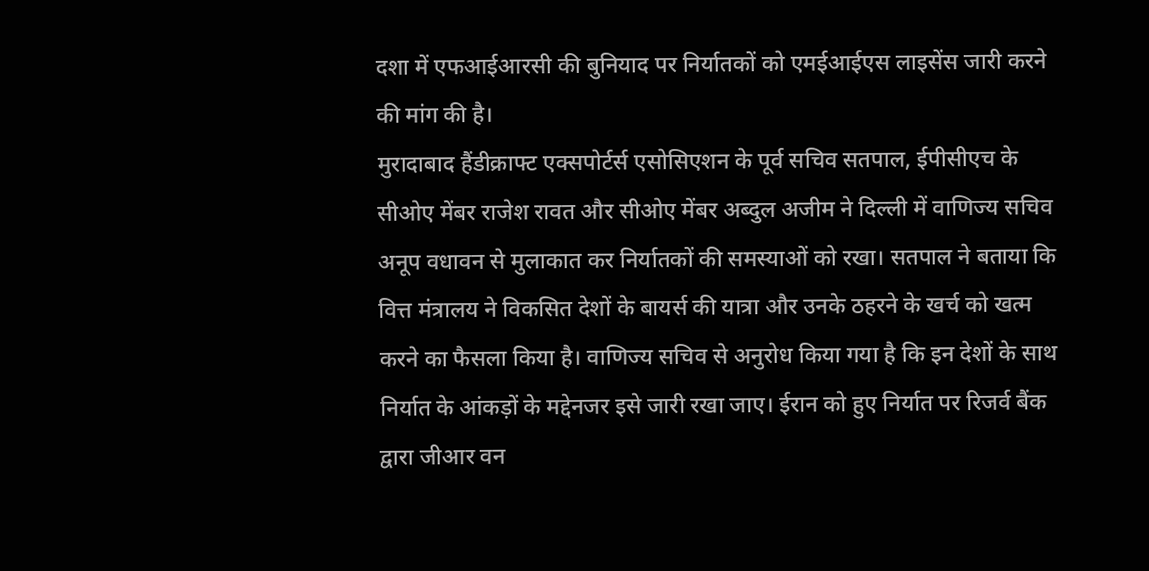दशा में एफआईआरसी की बुनियाद पर निर्यातकों को एमईआईएस लाइसेंस जारी करने की मांग की है।
मुरादाबाद हैंडीक्राफ्ट एक्सपोर्टर्स एसोसिएशन के पूर्व सचिव सतपाल, ईपीसीएच के सीओए मेंबर राजेश रावत और सीओए मेंबर अब्दुल अजीम ने दिल्ली में वाणिज्य सचिव अनूप वधावन से मुलाकात कर निर्यातकों की समस्याओं को रखा। सतपाल ने बताया कि वित्त मंत्रालय ने विकसित देशों के बायर्स की यात्रा और उनके ठहरने के खर्च को खत्म करने का फैसला किया है। वाणिज्य सचिव से अनुरोध किया गया है कि इन देशों के साथ निर्यात के आंकड़ों के मद्देनजर इसे जारी रखा जाए। ईरान को हुए निर्यात पर रिजर्व बैंक द्वारा जीआर वन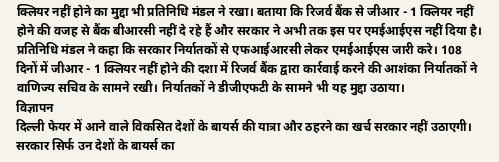क्लियर नहीं होने का मुद्दा भी प्रतिनिधि मंडल ने रखा। बताया कि रिजर्व बैंक से जीआर - 1 क्लियर नहीं होने की वजह से बैंक बीआरसी नहीं दे रहे हैं और सरकार ने अभी तक इस पर एमईआईएस नहीं दिया है। प्रतिनिधि मंडल ने कहा कि सरकार निर्यातकों से एफआईआरसी लेकर एमईआईएस जारी करे। 108 दिनों में जीआर - 1 क्लियर नहीं होने की दशा में रिजर्व बैंक द्वारा कार्रवाई करने की आशंका निर्यातकों ने वाणिज्य सचिव के सामने रखी। निर्यातकों ने डीजीएफटी के सामने भी यह मुद्दा उठाया।
विज्ञापन
दिल्ली फेयर में आने वाले विकसित देशों के बायर्स की यात्रा और ठहरने का खर्च सरकार नहीं उठाएगी। सरकार सिर्फ उन देशों के बायर्स का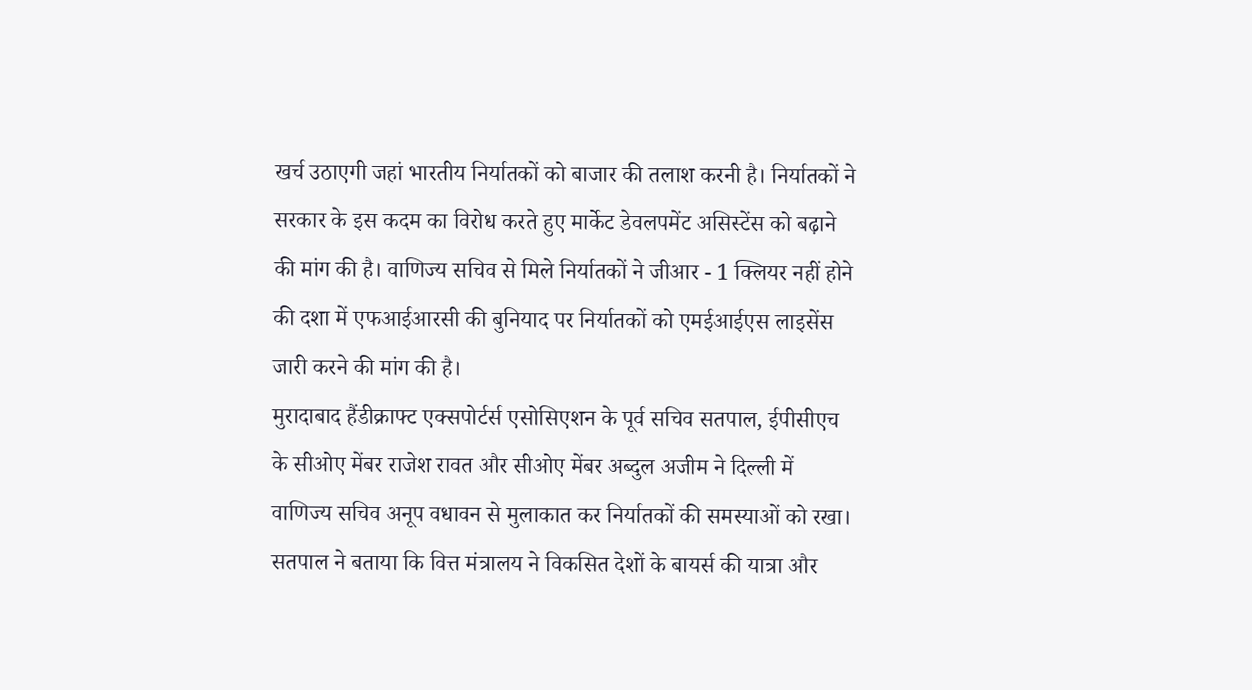खर्च उठाएगी जहां भारतीय निर्यातकों को बाजार की तलाश करनी है। निर्यातकों ने सरकार के इस कदम का विरोध करते हुए मार्केट डेवलपमेंट असिस्टेंस को बढ़ाने की मांग की है। वाणिज्य सचिव से मिले निर्यातकों ने जीआर - 1 क्लियर नहीं होने की दशा में एफआईआरसी की बुनियाद पर निर्यातकों को एमईआईएस लाइसेंस जारी करने की मांग की है।
मुरादाबाद हैंडीक्राफ्ट एक्सपोर्टर्स एसोसिएशन के पूर्व सचिव सतपाल, ईपीसीएच के सीओए मेंबर राजेश रावत और सीओए मेंबर अब्दुल अजीम ने दिल्ली में वाणिज्य सचिव अनूप वधावन से मुलाकात कर निर्यातकों की समस्याओं को रखा। सतपाल ने बताया कि वित्त मंत्रालय ने विकसित देशों के बायर्स की यात्रा और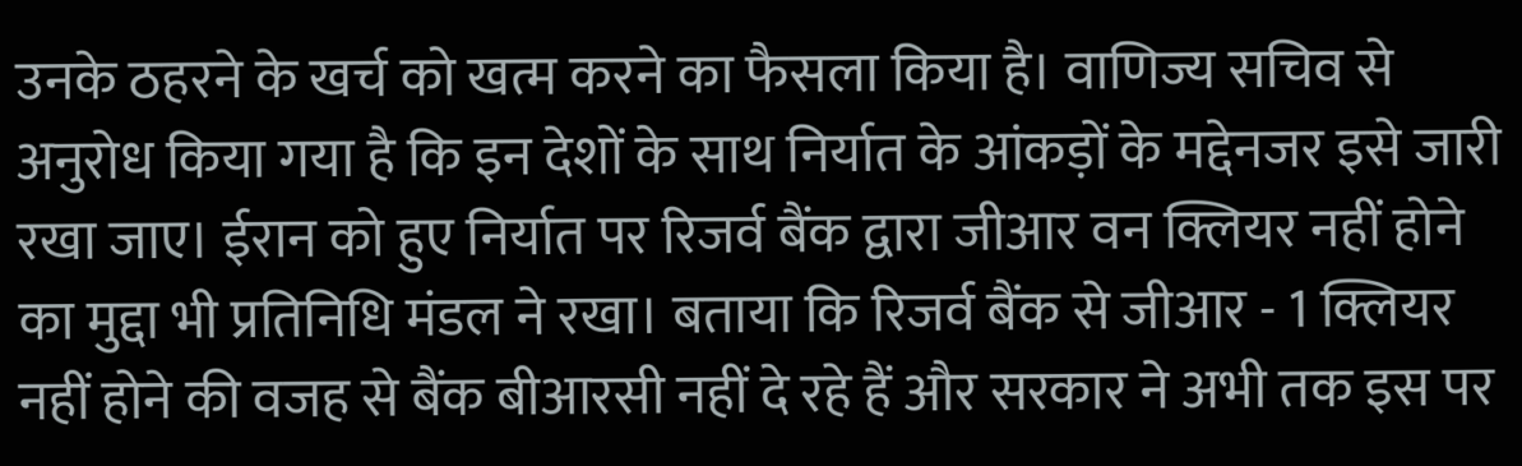उनके ठहरने के खर्च को खत्म करने का फैसला किया है। वाणिज्य सचिव से अनुरोध किया गया है कि इन देशों के साथ निर्यात के आंकड़ों के मद्देनजर इसे जारी रखा जाए। ईरान को हुए निर्यात पर रिजर्व बैंक द्वारा जीआर वन क्लियर नहीं होने का मुद्दा भी प्रतिनिधि मंडल ने रखा। बताया कि रिजर्व बैंक से जीआर - 1 क्लियर नहीं होने की वजह से बैंक बीआरसी नहीं दे रहे हैं और सरकार ने अभी तक इस पर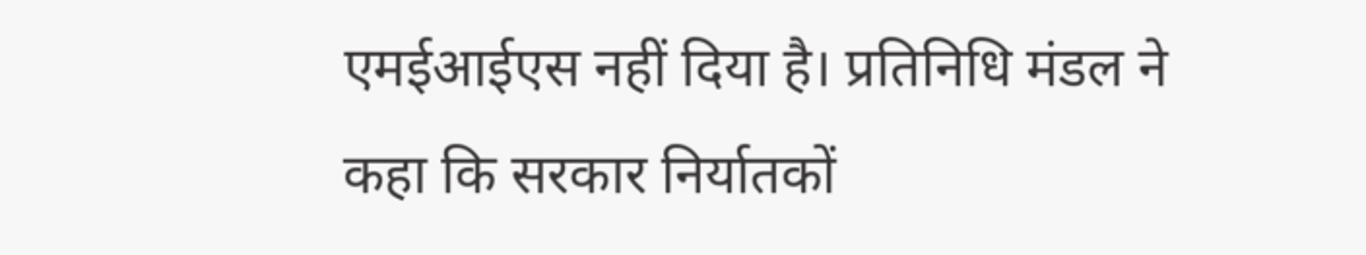एमईआईएस नहीं दिया है। प्रतिनिधि मंडल ने कहा कि सरकार निर्यातकों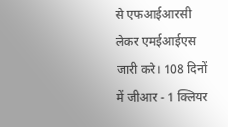से एफआईआरसी लेकर एमईआईएस जारी करे। 108 दिनों में जीआर - 1 क्लियर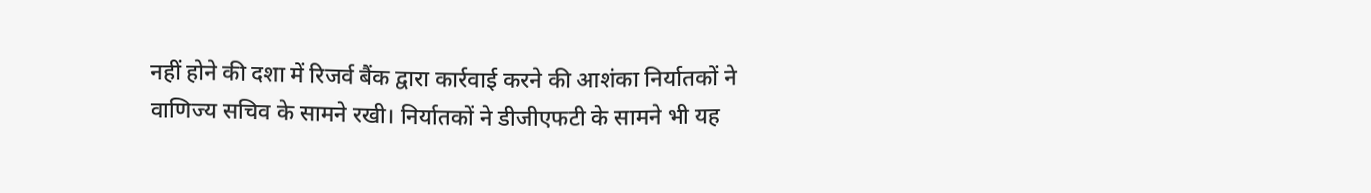नहीं होने की दशा में रिजर्व बैंक द्वारा कार्रवाई करने की आशंका निर्यातकों ने वाणिज्य सचिव के सामने रखी। निर्यातकों ने डीजीएफटी के सामने भी यह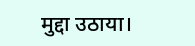मुद्दा उठाया।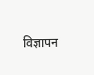विज्ञापन